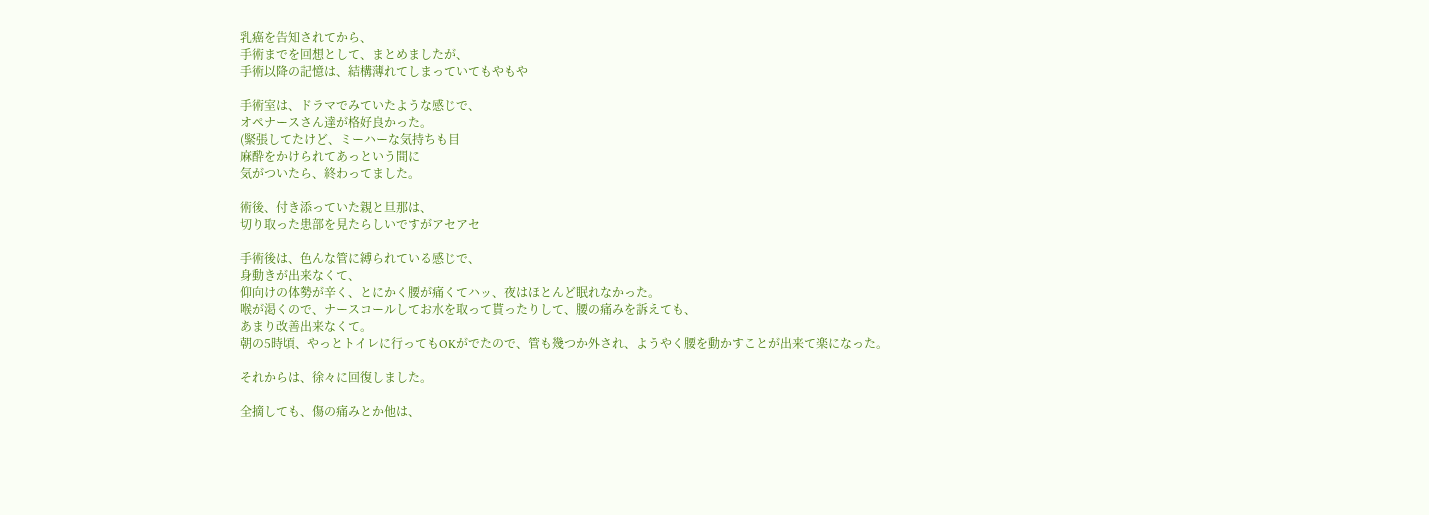乳癌を告知されてから、
手術までを回想として、まとめましたが、
手術以降の記憶は、結構薄れてしまっていてもやもや

手術室は、ドラマでみていたような感じで、
オペナースさん達が格好良かった。
(緊張してたけど、ミーハーな気持ちも目
麻酔をかけられてあっという間に
気がついたら、終わってました。

術後、付き添っていた親と旦那は、
切り取った患部を見たらしいですがアセアセ

手術後は、色んな管に縛られている感じで、
身動きが出来なくて、
仰向けの体勢が辛く、とにかく腰が痛くてハッ、夜はほとんど眠れなかった。
喉が渇くので、ナースコールしてお水を取って貰ったりして、腰の痛みを訴えても、
あまり改善出来なくて。
朝の5時頃、やっとトイレに行ってもOKがでたので、管も幾つか外され、ようやく腰を動かすことが出来て楽になった。

それからは、徐々に回復しました。

全摘しても、傷の痛みとか他は、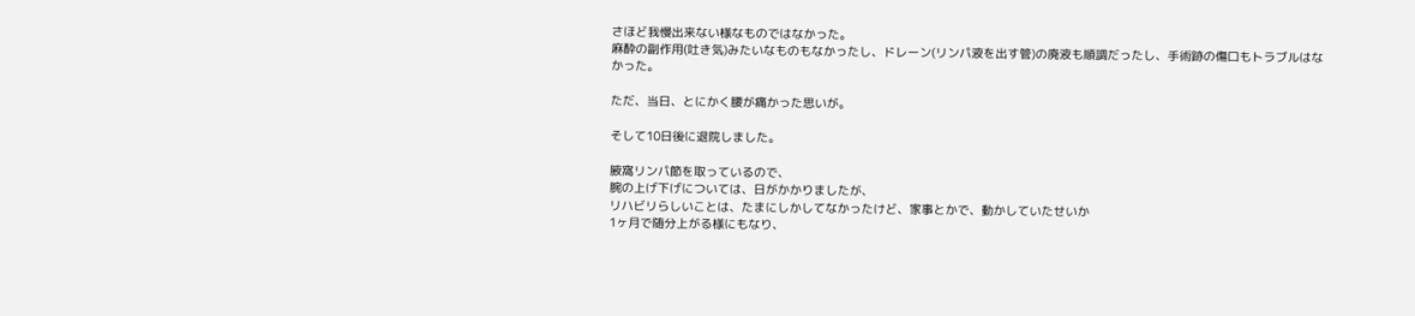さほど我慢出来ない様なものではなかった。
麻酔の副作用(吐き気)みたいなものもなかったし、ドレーン(リンパ液を出す管)の廃液も順調だったし、手術跡の傷口もトラブルはなかった。

ただ、当日、とにかく腰が痛かった思いが。

そして10日後に退院しました。

腋窩リンパ節を取っているので、
腕の上げ下げについては、日がかかりましたが、
リハビリらしいことは、たまにしかしてなかったけど、家事とかで、動かしていたせいか
1ヶ月で随分上がる様にもなり、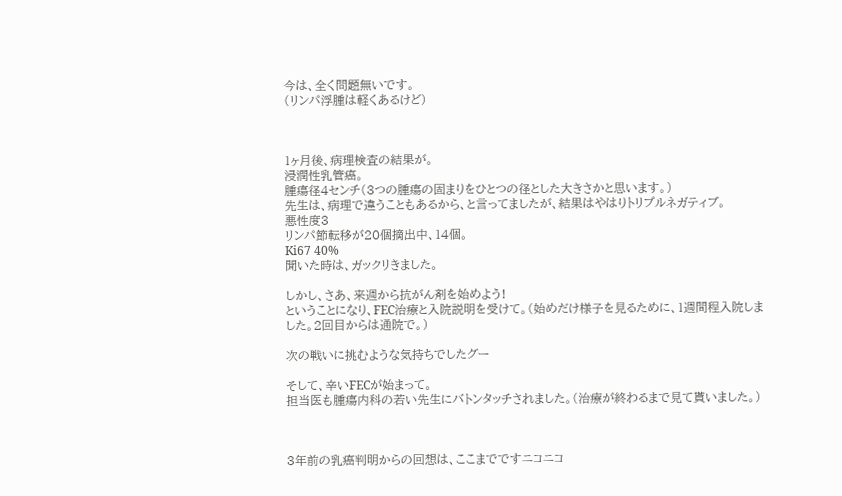今は、全く問題無いです。
(リンパ浮腫は軽くあるけど)



1ヶ月後、病理検査の結果が。
浸潤性乳管癌。
腫瘍径4センチ(3つの腫瘍の固まりをひとつの径とした大きさかと思います。)
先生は、病理で違うこともあるから、と言ってましたが、結果はやはりトリプルネガティブ。
悪性度3
リンパ節転移が20個摘出中、14個。
Ki67 40%
聞いた時は、ガックリきました。

しかし、さあ、来週から抗がん剤を始めよう!
ということになり、FEC治療と入院説明を受けて。(始めだけ様子を見るために、1週間程入院しました。2回目からは通院で。)

次の戦いに挑むような気持ちでしたグー

そして、辛いFECが始まって。
担当医も腫瘍内科の若い先生にバトンタッチされました。(治療が終わるまで見て貰いました。)



3年前の乳癌判明からの回想は、ここまでですニコニコ